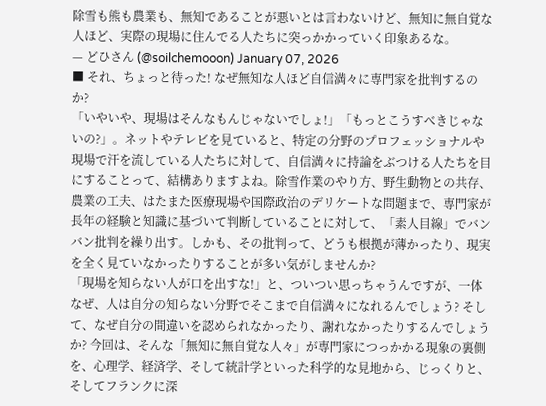除雪も熊も農業も、無知であることが悪いとは言わないけど、無知に無自覚な人ほど、実際の現場に住んでる人たちに突っかかっていく印象あるな。
— どひさん (@soilchemooon) January 07, 2026
■ それ、ちょっと待った! なぜ無知な人ほど自信満々に専門家を批判するのか?
「いやいや、現場はそんなもんじゃないでしょ!」「もっとこうすべきじゃないの?」。ネットやテレビを見ていると、特定の分野のプロフェッショナルや現場で汗を流している人たちに対して、自信満々に持論をぶつける人たちを目にすることって、結構ありますよね。除雪作業のやり方、野生動物との共存、農業の工夫、はたまた医療現場や国際政治のデリケートな問題まで、専門家が長年の経験と知識に基づいて判断していることに対して、「素人目線」でバンバン批判を繰り出す。しかも、その批判って、どうも根拠が薄かったり、現実を全く見ていなかったりすることが多い気がしませんか?
「現場を知らない人が口を出すな!」と、ついつい思っちゃうんですが、一体なぜ、人は自分の知らない分野でそこまで自信満々になれるんでしょう? そして、なぜ自分の間違いを認められなかったり、謝れなかったりするんでしょうか? 今回は、そんな「無知に無自覚な人々」が専門家につっかかる現象の裏側を、心理学、経済学、そして統計学といった科学的な見地から、じっくりと、そしてフランクに深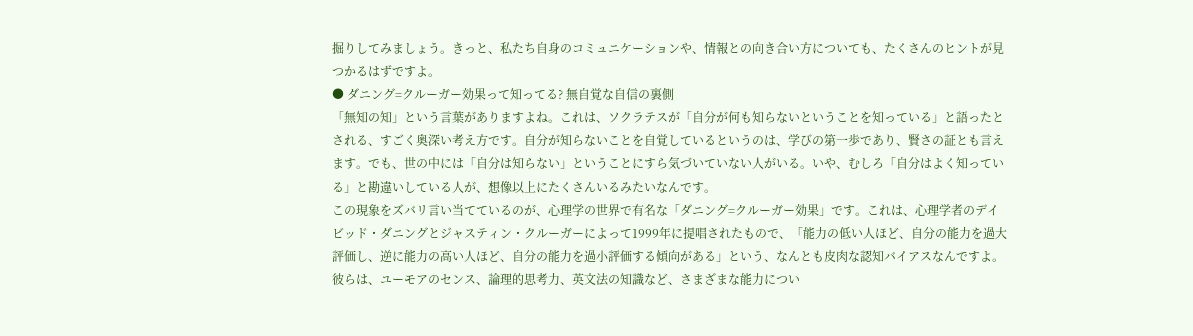掘りしてみましょう。きっと、私たち自身のコミュニケーションや、情報との向き合い方についても、たくさんのヒントが見つかるはずですよ。
● ダニング=クルーガー効果って知ってる? 無自覚な自信の裏側
「無知の知」という言葉がありますよね。これは、ソクラテスが「自分が何も知らないということを知っている」と語ったとされる、すごく奥深い考え方です。自分が知らないことを自覚しているというのは、学びの第一歩であり、賢さの証とも言えます。でも、世の中には「自分は知らない」ということにすら気づいていない人がいる。いや、むしろ「自分はよく知っている」と勘違いしている人が、想像以上にたくさんいるみたいなんです。
この現象をズバリ言い当てているのが、心理学の世界で有名な「ダニング=クルーガー効果」です。これは、心理学者のデイビッド・ダニングとジャスティン・クルーガーによって1999年に提唱されたもので、「能力の低い人ほど、自分の能力を過大評価し、逆に能力の高い人ほど、自分の能力を過小評価する傾向がある」という、なんとも皮肉な認知バイアスなんですよ。
彼らは、ユーモアのセンス、論理的思考力、英文法の知識など、さまざまな能力につい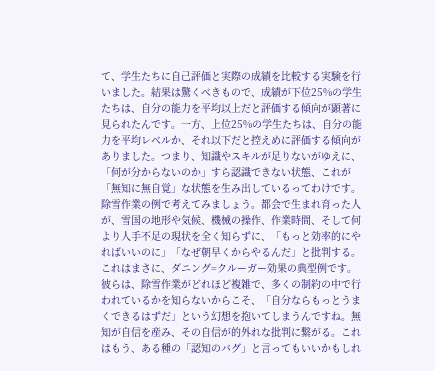て、学生たちに自己評価と実際の成績を比較する実験を行いました。結果は驚くべきもので、成績が下位25%の学生たちは、自分の能力を平均以上だと評価する傾向が顕著に見られたんです。一方、上位25%の学生たちは、自分の能力を平均レベルか、それ以下だと控えめに評価する傾向がありました。つまり、知識やスキルが足りないがゆえに、「何が分からないのか」すら認識できない状態、これが「無知に無自覚」な状態を生み出しているってわけです。
除雪作業の例で考えてみましょう。都会で生まれ育った人が、雪国の地形や気候、機械の操作、作業時間、そして何より人手不足の現状を全く知らずに、「もっと効率的にやればいいのに」「なぜ朝早くからやるんだ」と批判する。これはまさに、ダニング=クルーガー効果の典型例です。彼らは、除雪作業がどれほど複雑で、多くの制約の中で行われているかを知らないからこそ、「自分ならもっとうまくできるはずだ」という幻想を抱いてしまうんですね。無知が自信を産み、その自信が的外れな批判に繋がる。これはもう、ある種の「認知のバグ」と言ってもいいかもしれ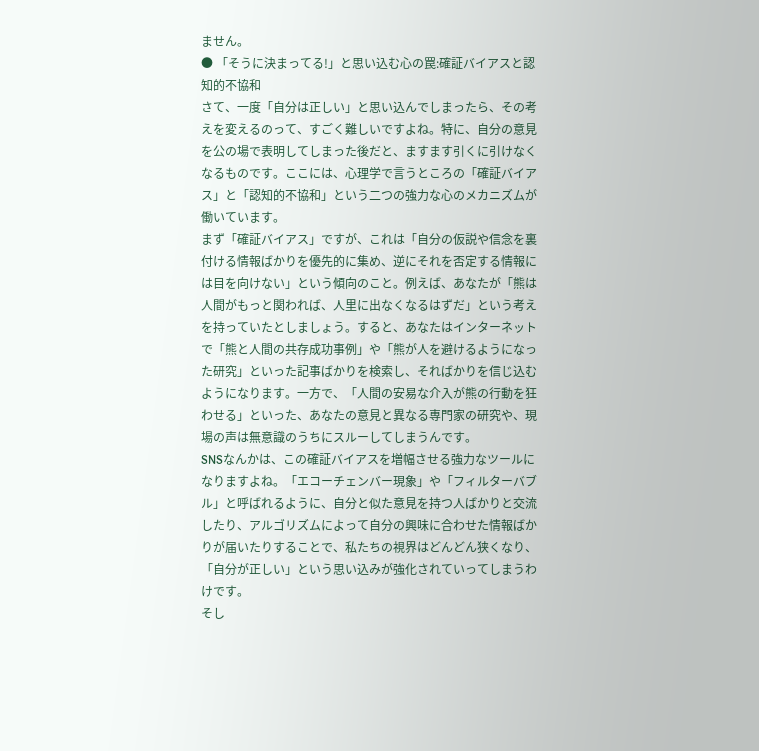ません。
● 「そうに決まってる!」と思い込む心の罠:確証バイアスと認知的不協和
さて、一度「自分は正しい」と思い込んでしまったら、その考えを変えるのって、すごく難しいですよね。特に、自分の意見を公の場で表明してしまった後だと、ますます引くに引けなくなるものです。ここには、心理学で言うところの「確証バイアス」と「認知的不協和」という二つの強力な心のメカニズムが働いています。
まず「確証バイアス」ですが、これは「自分の仮説や信念を裏付ける情報ばかりを優先的に集め、逆にそれを否定する情報には目を向けない」という傾向のこと。例えば、あなたが「熊は人間がもっと関われば、人里に出なくなるはずだ」という考えを持っていたとしましょう。すると、あなたはインターネットで「熊と人間の共存成功事例」や「熊が人を避けるようになった研究」といった記事ばかりを検索し、そればかりを信じ込むようになります。一方で、「人間の安易な介入が熊の行動を狂わせる」といった、あなたの意見と異なる専門家の研究や、現場の声は無意識のうちにスルーしてしまうんです。
SNSなんかは、この確証バイアスを増幅させる強力なツールになりますよね。「エコーチェンバー現象」や「フィルターバブル」と呼ばれるように、自分と似た意見を持つ人ばかりと交流したり、アルゴリズムによって自分の興味に合わせた情報ばかりが届いたりすることで、私たちの視界はどんどん狭くなり、「自分が正しい」という思い込みが強化されていってしまうわけです。
そし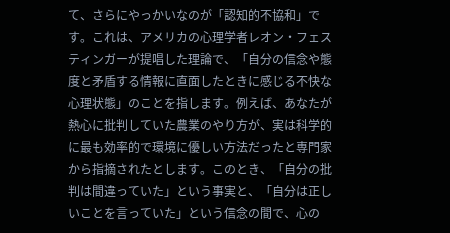て、さらにやっかいなのが「認知的不協和」です。これは、アメリカの心理学者レオン・フェスティンガーが提唱した理論で、「自分の信念や態度と矛盾する情報に直面したときに感じる不快な心理状態」のことを指します。例えば、あなたが熱心に批判していた農業のやり方が、実は科学的に最も効率的で環境に優しい方法だったと専門家から指摘されたとします。このとき、「自分の批判は間違っていた」という事実と、「自分は正しいことを言っていた」という信念の間で、心の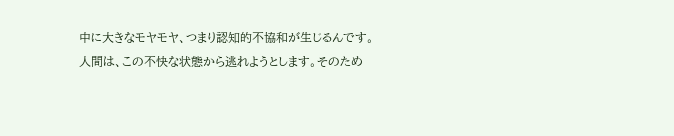中に大きなモヤモヤ、つまり認知的不協和が生じるんです。
人間は、この不快な状態から逃れようとします。そのため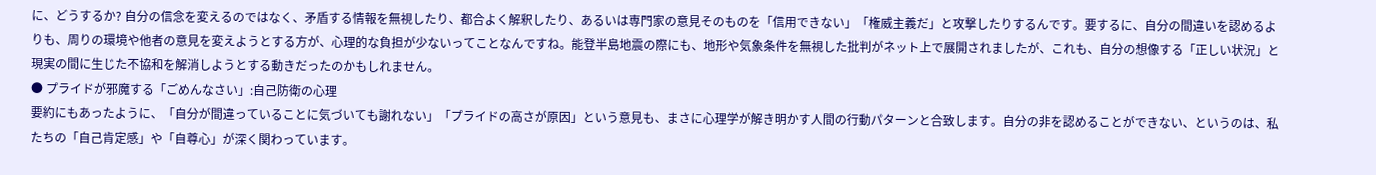に、どうするか? 自分の信念を変えるのではなく、矛盾する情報を無視したり、都合よく解釈したり、あるいは専門家の意見そのものを「信用できない」「権威主義だ」と攻撃したりするんです。要するに、自分の間違いを認めるよりも、周りの環境や他者の意見を変えようとする方が、心理的な負担が少ないってことなんですね。能登半島地震の際にも、地形や気象条件を無視した批判がネット上で展開されましたが、これも、自分の想像する「正しい状況」と現実の間に生じた不協和を解消しようとする動きだったのかもしれません。
● プライドが邪魔する「ごめんなさい」:自己防衛の心理
要約にもあったように、「自分が間違っていることに気づいても謝れない」「プライドの高さが原因」という意見も、まさに心理学が解き明かす人間の行動パターンと合致します。自分の非を認めることができない、というのは、私たちの「自己肯定感」や「自尊心」が深く関わっています。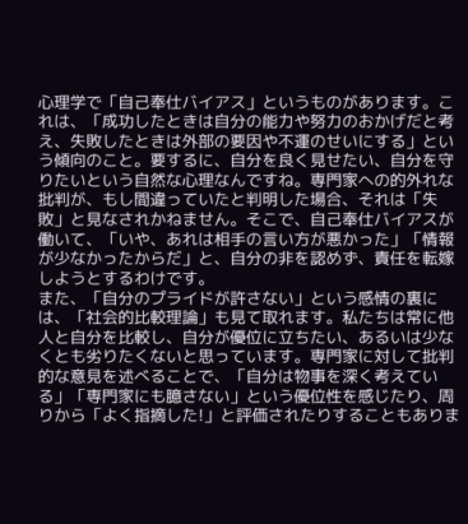心理学で「自己奉仕バイアス」というものがあります。これは、「成功したときは自分の能力や努力のおかげだと考え、失敗したときは外部の要因や不運のせいにする」という傾向のこと。要するに、自分を良く見せたい、自分を守りたいという自然な心理なんですね。専門家への的外れな批判が、もし間違っていたと判明した場合、それは「失敗」と見なされかねません。そこで、自己奉仕バイアスが働いて、「いや、あれは相手の言い方が悪かった」「情報が少なかったからだ」と、自分の非を認めず、責任を転嫁しようとするわけです。
また、「自分のプライドが許さない」という感情の裏には、「社会的比較理論」も見て取れます。私たちは常に他人と自分を比較し、自分が優位に立ちたい、あるいは少なくとも劣りたくないと思っています。専門家に対して批判的な意見を述べることで、「自分は物事を深く考えている」「専門家にも臆さない」という優位性を感じたり、周りから「よく指摘した!」と評価されたりすることもありま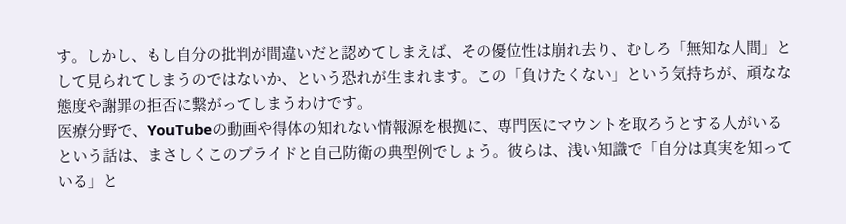す。しかし、もし自分の批判が間違いだと認めてしまえば、その優位性は崩れ去り、むしろ「無知な人間」として見られてしまうのではないか、という恐れが生まれます。この「負けたくない」という気持ちが、頑なな態度や謝罪の拒否に繋がってしまうわけです。
医療分野で、YouTubeの動画や得体の知れない情報源を根拠に、専門医にマウントを取ろうとする人がいるという話は、まさしくこのプライドと自己防衛の典型例でしょう。彼らは、浅い知識で「自分は真実を知っている」と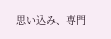思い込み、専門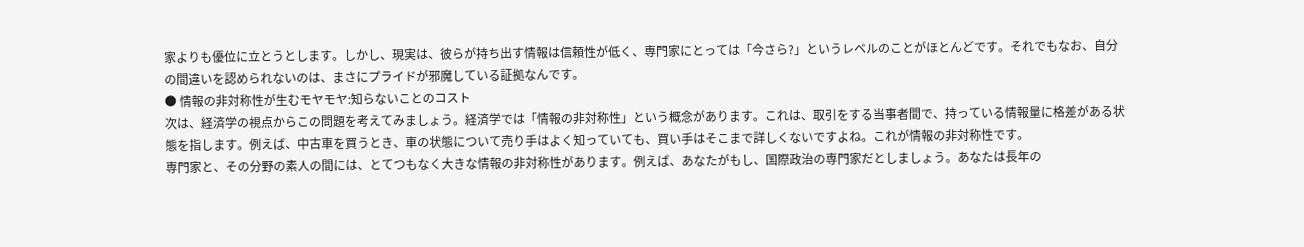家よりも優位に立とうとします。しかし、現実は、彼らが持ち出す情報は信頼性が低く、専門家にとっては「今さら?」というレベルのことがほとんどです。それでもなお、自分の間違いを認められないのは、まさにプライドが邪魔している証拠なんです。
● 情報の非対称性が生むモヤモヤ:知らないことのコスト
次は、経済学の視点からこの問題を考えてみましょう。経済学では「情報の非対称性」という概念があります。これは、取引をする当事者間で、持っている情報量に格差がある状態を指します。例えば、中古車を買うとき、車の状態について売り手はよく知っていても、買い手はそこまで詳しくないですよね。これが情報の非対称性です。
専門家と、その分野の素人の間には、とてつもなく大きな情報の非対称性があります。例えば、あなたがもし、国際政治の専門家だとしましょう。あなたは長年の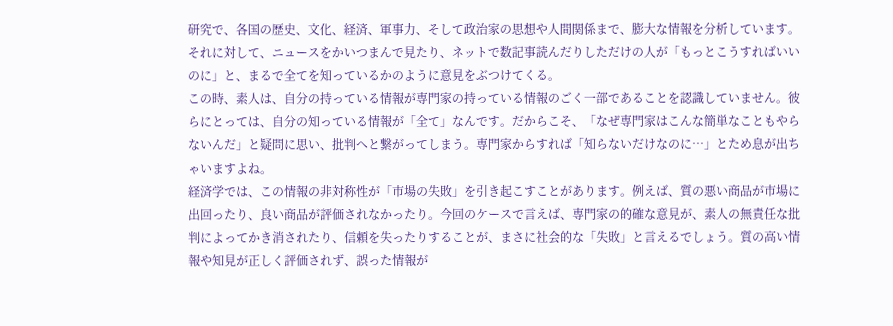研究で、各国の歴史、文化、経済、軍事力、そして政治家の思想や人間関係まで、膨大な情報を分析しています。それに対して、ニュースをかいつまんで見たり、ネットで数記事読んだりしただけの人が「もっとこうすればいいのに」と、まるで全てを知っているかのように意見をぶつけてくる。
この時、素人は、自分の持っている情報が専門家の持っている情報のごく一部であることを認識していません。彼らにとっては、自分の知っている情報が「全て」なんです。だからこそ、「なぜ専門家はこんな簡単なこともやらないんだ」と疑問に思い、批判へと繋がってしまう。専門家からすれば「知らないだけなのに…」とため息が出ちゃいますよね。
経済学では、この情報の非対称性が「市場の失敗」を引き起こすことがあります。例えば、質の悪い商品が市場に出回ったり、良い商品が評価されなかったり。今回のケースで言えば、専門家の的確な意見が、素人の無責任な批判によってかき消されたり、信頼を失ったりすることが、まさに社会的な「失敗」と言えるでしょう。質の高い情報や知見が正しく評価されず、誤った情報が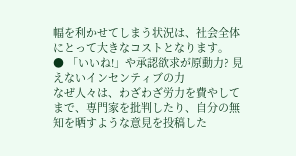幅を利かせてしまう状況は、社会全体にとって大きなコストとなります。
● 「いいね!」や承認欲求が原動力? 見えないインセンティブの力
なぜ人々は、わざわざ労力を費やしてまで、専門家を批判したり、自分の無知を晒すような意見を投稿した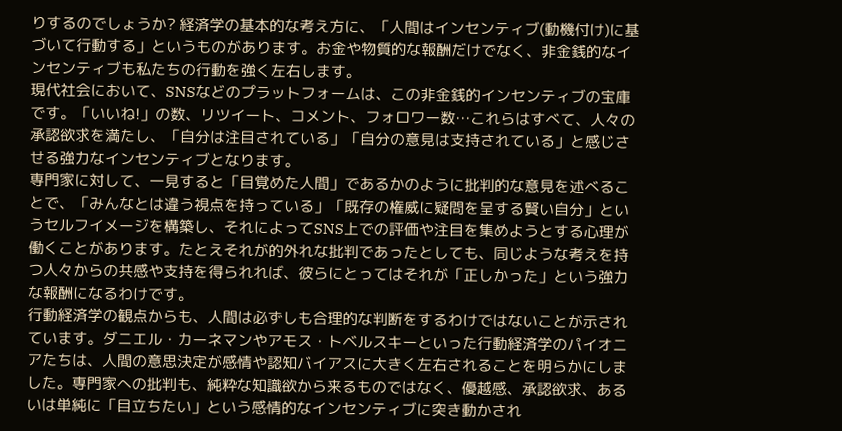りするのでしょうか? 経済学の基本的な考え方に、「人間はインセンティブ(動機付け)に基づいて行動する」というものがあります。お金や物質的な報酬だけでなく、非金銭的なインセンティブも私たちの行動を強く左右します。
現代社会において、SNSなどのプラットフォームは、この非金銭的インセンティブの宝庫です。「いいね!」の数、リツイート、コメント、フォロワー数…これらはすべて、人々の承認欲求を満たし、「自分は注目されている」「自分の意見は支持されている」と感じさせる強力なインセンティブとなります。
専門家に対して、一見すると「目覚めた人間」であるかのように批判的な意見を述べることで、「みんなとは違う視点を持っている」「既存の権威に疑問を呈する賢い自分」というセルフイメージを構築し、それによってSNS上での評価や注目を集めようとする心理が働くことがあります。たとえそれが的外れな批判であったとしても、同じような考えを持つ人々からの共感や支持を得られれば、彼らにとってはそれが「正しかった」という強力な報酬になるわけです。
行動経済学の観点からも、人間は必ずしも合理的な判断をするわけではないことが示されています。ダニエル・カーネマンやアモス・トベルスキーといった行動経済学のパイオニアたちは、人間の意思決定が感情や認知バイアスに大きく左右されることを明らかにしました。専門家への批判も、純粋な知識欲から来るものではなく、優越感、承認欲求、あるいは単純に「目立ちたい」という感情的なインセンティブに突き動かされ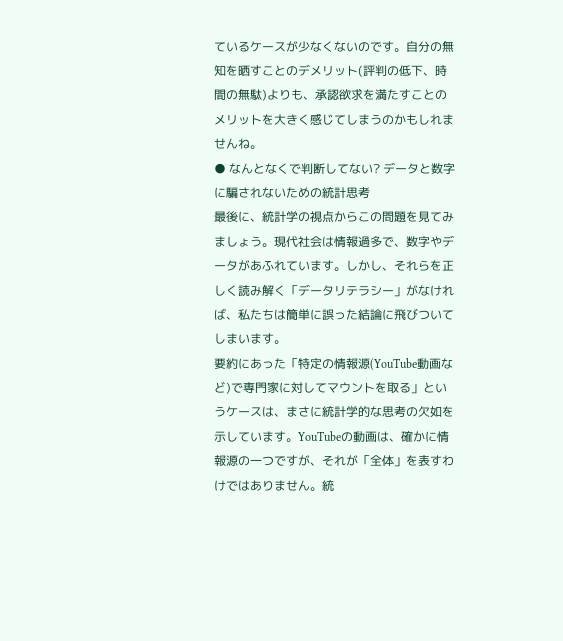ているケースが少なくないのです。自分の無知を晒すことのデメリット(評判の低下、時間の無駄)よりも、承認欲求を満たすことのメリットを大きく感じてしまうのかもしれませんね。
● なんとなくで判断してない? データと数字に騙されないための統計思考
最後に、統計学の視点からこの問題を見てみましょう。現代社会は情報過多で、数字やデータがあふれています。しかし、それらを正しく読み解く「データリテラシー」がなければ、私たちは簡単に誤った結論に飛びついてしまいます。
要約にあった「特定の情報源(YouTube動画など)で専門家に対してマウントを取る」というケースは、まさに統計学的な思考の欠如を示しています。YouTubeの動画は、確かに情報源の一つですが、それが「全体」を表すわけではありません。統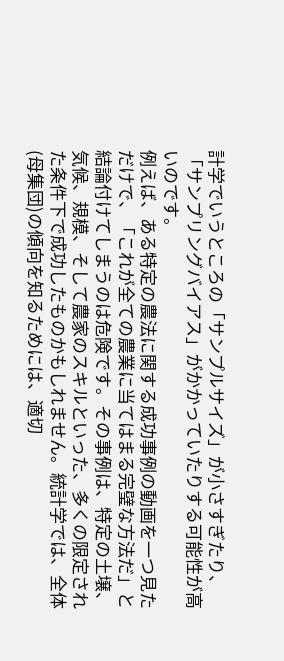計学でいうところの「サンプルサイズ」が小さすぎたり、「サンプリングバイアス」がかかっていたりする可能性が高いのです。
例えば、ある特定の農法に関する成功事例の動画を一つ見ただけで、「これが全ての農業に当てはまる完璧な方法だ」と結論付けてしまうのは危険です。その事例は、特定の土壌、気候、規模、そして農家のスキルといった、多くの限定された条件下で成功したものかもしれません。統計学では、全体(母集団)の傾向を知るためには、適切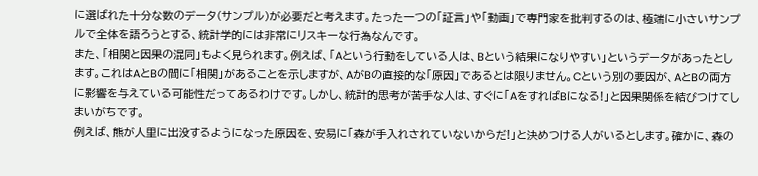に選ばれた十分な数のデータ(サンプル)が必要だと考えます。たった一つの「証言」や「動画」で専門家を批判するのは、極端に小さいサンプルで全体を語ろうとする、統計学的には非常にリスキーな行為なんです。
また、「相関と因果の混同」もよく見られます。例えば、「Aという行動をしている人は、Bという結果になりやすい」というデータがあったとします。これはAとBの間に「相関」があることを示しますが、AがBの直接的な「原因」であるとは限りません。Cという別の要因が、AとBの両方に影響を与えている可能性だってあるわけです。しかし、統計的思考が苦手な人は、すぐに「AをすればBになる!」と因果関係を結びつけてしまいがちです。
例えば、熊が人里に出没するようになった原因を、安易に「森が手入れされていないからだ!」と決めつける人がいるとします。確かに、森の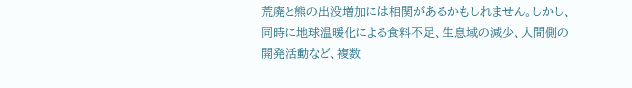荒廃と熊の出没増加には相関があるかもしれません。しかし、同時に地球温暖化による食料不足、生息域の減少、人間側の開発活動など、複数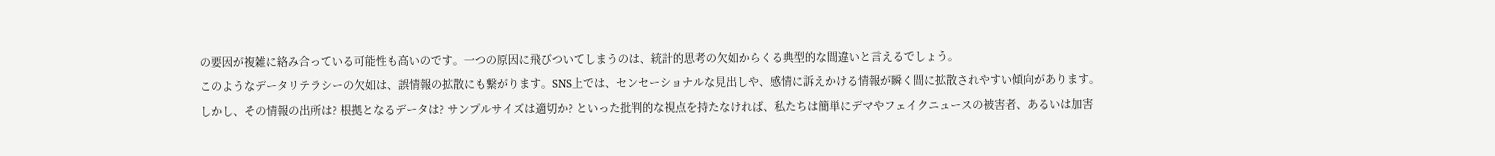の要因が複雑に絡み合っている可能性も高いのです。一つの原因に飛びついてしまうのは、統計的思考の欠如からくる典型的な間違いと言えるでしょう。
このようなデータリテラシーの欠如は、誤情報の拡散にも繋がります。SNS上では、センセーショナルな見出しや、感情に訴えかける情報が瞬く間に拡散されやすい傾向があります。しかし、その情報の出所は? 根拠となるデータは? サンプルサイズは適切か? といった批判的な視点を持たなければ、私たちは簡単にデマやフェイクニュースの被害者、あるいは加害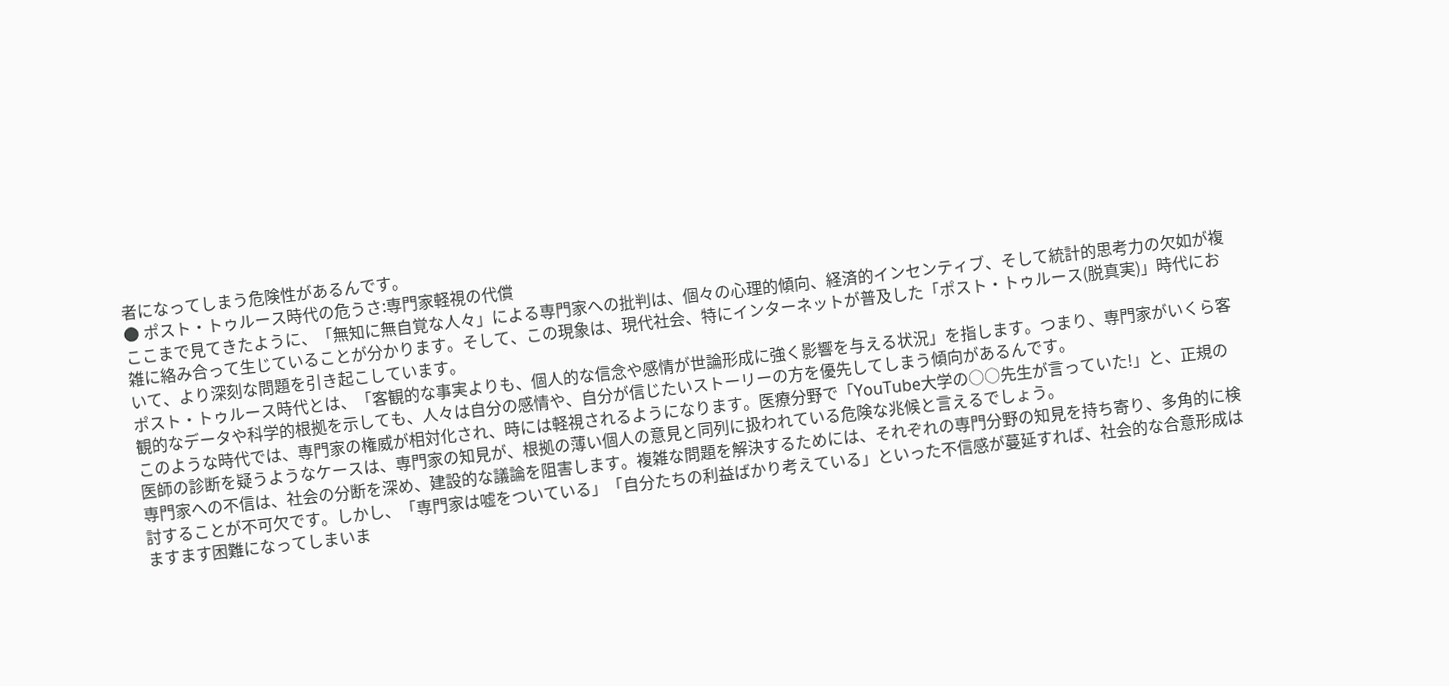者になってしまう危険性があるんです。
● ポスト・トゥルース時代の危うさ:専門家軽視の代償
ここまで見てきたように、「無知に無自覚な人々」による専門家への批判は、個々の心理的傾向、経済的インセンティブ、そして統計的思考力の欠如が複雑に絡み合って生じていることが分かります。そして、この現象は、現代社会、特にインターネットが普及した「ポスト・トゥルース(脱真実)」時代において、より深刻な問題を引き起こしています。
ポスト・トゥルース時代とは、「客観的な事実よりも、個人的な信念や感情が世論形成に強く影響を与える状況」を指します。つまり、専門家がいくら客観的なデータや科学的根拠を示しても、人々は自分の感情や、自分が信じたいストーリーの方を優先してしまう傾向があるんです。
このような時代では、専門家の権威が相対化され、時には軽視されるようになります。医療分野で「YouTube大学の○○先生が言っていた!」と、正規の医師の診断を疑うようなケースは、専門家の知見が、根拠の薄い個人の意見と同列に扱われている危険な兆候と言えるでしょう。
専門家への不信は、社会の分断を深め、建設的な議論を阻害します。複雑な問題を解決するためには、それぞれの専門分野の知見を持ち寄り、多角的に検討することが不可欠です。しかし、「専門家は嘘をついている」「自分たちの利益ばかり考えている」といった不信感が蔓延すれば、社会的な合意形成はますます困難になってしまいま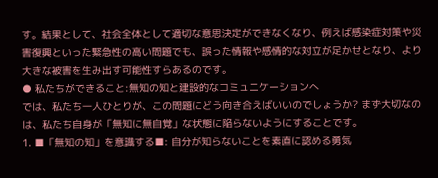す。結果として、社会全体として適切な意思決定ができなくなり、例えば感染症対策や災害復興といった緊急性の高い問題でも、誤った情報や感情的な対立が足かせとなり、より大きな被害を生み出す可能性すらあるのです。
● 私たちができること:無知の知と建設的なコミュニケーションへ
では、私たち一人ひとりが、この問題にどう向き合えばいいのでしょうか? まず大切なのは、私たち自身が「無知に無自覚」な状態に陥らないようにすることです。
1. ■「無知の知」を意識する■: 自分が知らないことを素直に認める勇気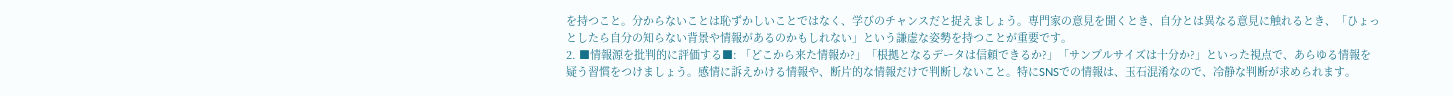を持つこと。分からないことは恥ずかしいことではなく、学びのチャンスだと捉えましょう。専門家の意見を聞くとき、自分とは異なる意見に触れるとき、「ひょっとしたら自分の知らない背景や情報があるのかもしれない」という謙虚な姿勢を持つことが重要です。
2. ■情報源を批判的に評価する■: 「どこから来た情報か?」「根拠となるデータは信頼できるか?」「サンプルサイズは十分か?」といった視点で、あらゆる情報を疑う習慣をつけましょう。感情に訴えかける情報や、断片的な情報だけで判断しないこと。特にSNSでの情報は、玉石混淆なので、冷静な判断が求められます。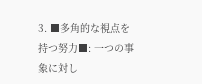3. ■多角的な視点を持つ努力■: 一つの事象に対し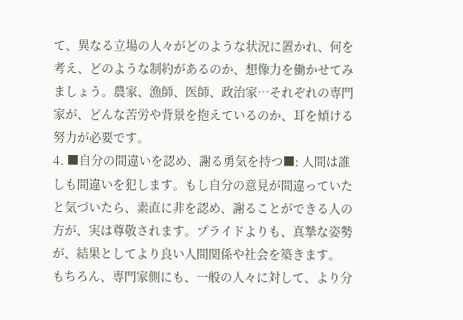て、異なる立場の人々がどのような状況に置かれ、何を考え、どのような制約があるのか、想像力を働かせてみましょう。農家、漁師、医師、政治家…それぞれの専門家が、どんな苦労や背景を抱えているのか、耳を傾ける努力が必要です。
4. ■自分の間違いを認め、謝る勇気を持つ■: 人間は誰しも間違いを犯します。もし自分の意見が間違っていたと気づいたら、素直に非を認め、謝ることができる人の方が、実は尊敬されます。プライドよりも、真摯な姿勢が、結果としてより良い人間関係や社会を築きます。
もちろん、専門家側にも、一般の人々に対して、より分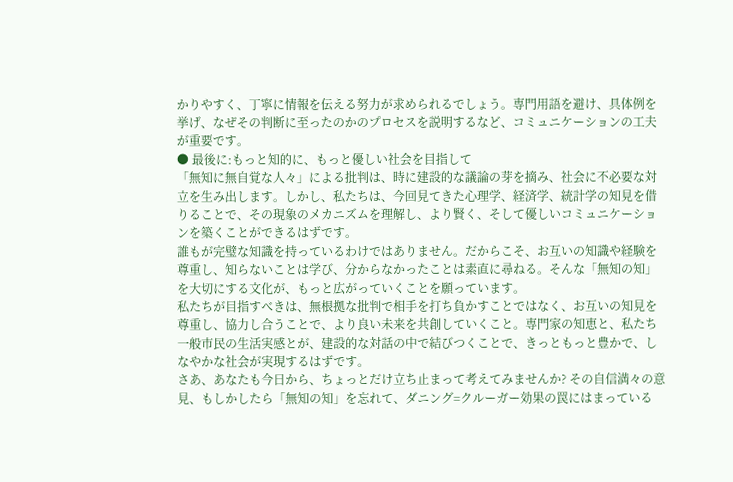かりやすく、丁寧に情報を伝える努力が求められるでしょう。専門用語を避け、具体例を挙げ、なぜその判断に至ったのかのプロセスを説明するなど、コミュニケーションの工夫が重要です。
● 最後に:もっと知的に、もっと優しい社会を目指して
「無知に無自覚な人々」による批判は、時に建設的な議論の芽を摘み、社会に不必要な対立を生み出します。しかし、私たちは、今回見てきた心理学、経済学、統計学の知見を借りることで、その現象のメカニズムを理解し、より賢く、そして優しいコミュニケーションを築くことができるはずです。
誰もが完璧な知識を持っているわけではありません。だからこそ、お互いの知識や経験を尊重し、知らないことは学び、分からなかったことは素直に尋ねる。そんな「無知の知」を大切にする文化が、もっと広がっていくことを願っています。
私たちが目指すべきは、無根拠な批判で相手を打ち負かすことではなく、お互いの知見を尊重し、協力し合うことで、より良い未来を共創していくこと。専門家の知恵と、私たち一般市民の生活実感とが、建設的な対話の中で結びつくことで、きっともっと豊かで、しなやかな社会が実現するはずです。
さあ、あなたも今日から、ちょっとだけ立ち止まって考えてみませんか? その自信満々の意見、もしかしたら「無知の知」を忘れて、ダニング=クルーガー効果の罠にはまっている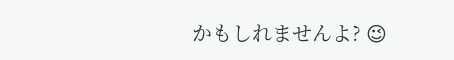かもしれませんよ? 😉